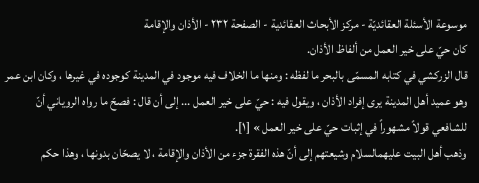موسوعة الأسئلة العقائديّة - مركز الأبحاث العقائدية - الصفحة ٢٣٢ - الأذان والإقامة
كان حيّ على خير العمل من ألفاظ الأذان.
قال الزركشي في كتابه المسمّى بالبحر ما لفظه : ومنها ما الخلاف فيه موجود في المدينة كوجوده في غيرها ، وكان ابن عمر وهو عميد أهل المدينة يرى إفراد الأذان ، ويقول فيه : حيّ على خير العمل ... إلى أن قال : فصحّ ما رواه الروياني أنّ للشافعي قولاً مشهوراً في إثبات حيّ على خير العمل » [١].
وذهب أهل البيت عليهمالسلام وشيعتهم إلى أنّ هذه الفقرة جزء من الأذان والإقامة ، لا يصحّان بدونها ، وهذا حكم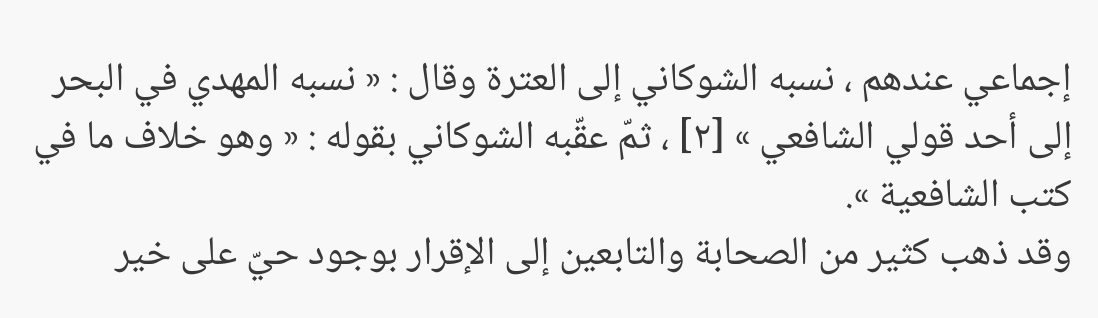إجماعي عندهم ، نسبه الشوكاني إلى العترة وقال : « نسبه المهدي في البحر إلى أحد قولي الشافعي » [٢] ، ثمّ عقّبه الشوكاني بقوله : « وهو خلاف ما في كتب الشافعية ».
وقد ذهب كثير من الصحابة والتابعين إلى الإقرار بوجود حيّ على خير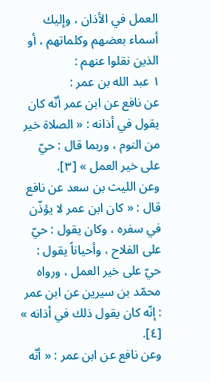العمل في الأذان ، وإليك أسماء بعضهم وكلماتهم ، أو الذين نقلوا عنهم :
١ عبد الله بن عمر :
عن نافع عن ابن عمر أنّه كان يقول في أذانه : « الصلاة خير من النوم ، وربما قال : حيّ على خير العمل » [٣].
وعن الليث بن سعد عن نافع قال : « كان ابن عمر لا يؤذّن في سفره ، وكان يقول : حيّ على الفلاح ، وأحياناً يقول : حيّ على خير العمل ، ورواه محمّد بن سيرين عن ابن عمر : إنّه كان يقول ذلك في أذانه » [٤].
وعن نافع عن ابن عمر : « أنّه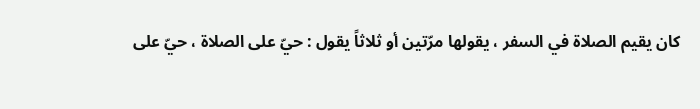كان يقيم الصلاة في السفر ، يقولها مرّتين أو ثلاثاً يقول : حيّ على الصلاة ، حيّ على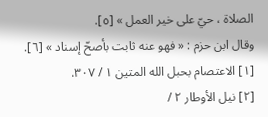الصلاة ، حيّ على خير العمل » [٥].
وقال ابن حزم : « فهو عنه ثابت بأصحّ إسناد » [٦].
[١] الاعتصام بحبل الله المتين ١ / ٣٠٧.
[٢] نيل الأوطار ٢ /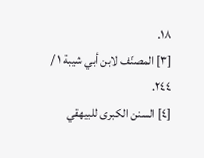١٨.
[٣] المصنّف لابن أبي شيبة ١ / ٢٤٤.
[٤] السنن الكبرى للبيهقي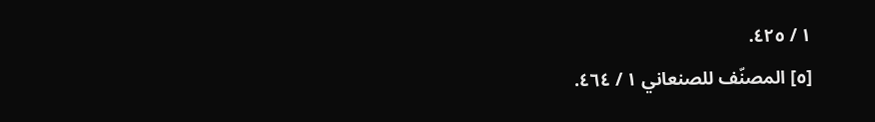١ / ٤٢٥.
[٥] المصنّف للصنعاني ١ / ٤٦٤.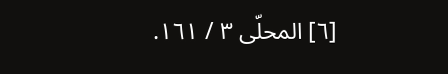[٦] المحلّى ٣ / ١٦١.